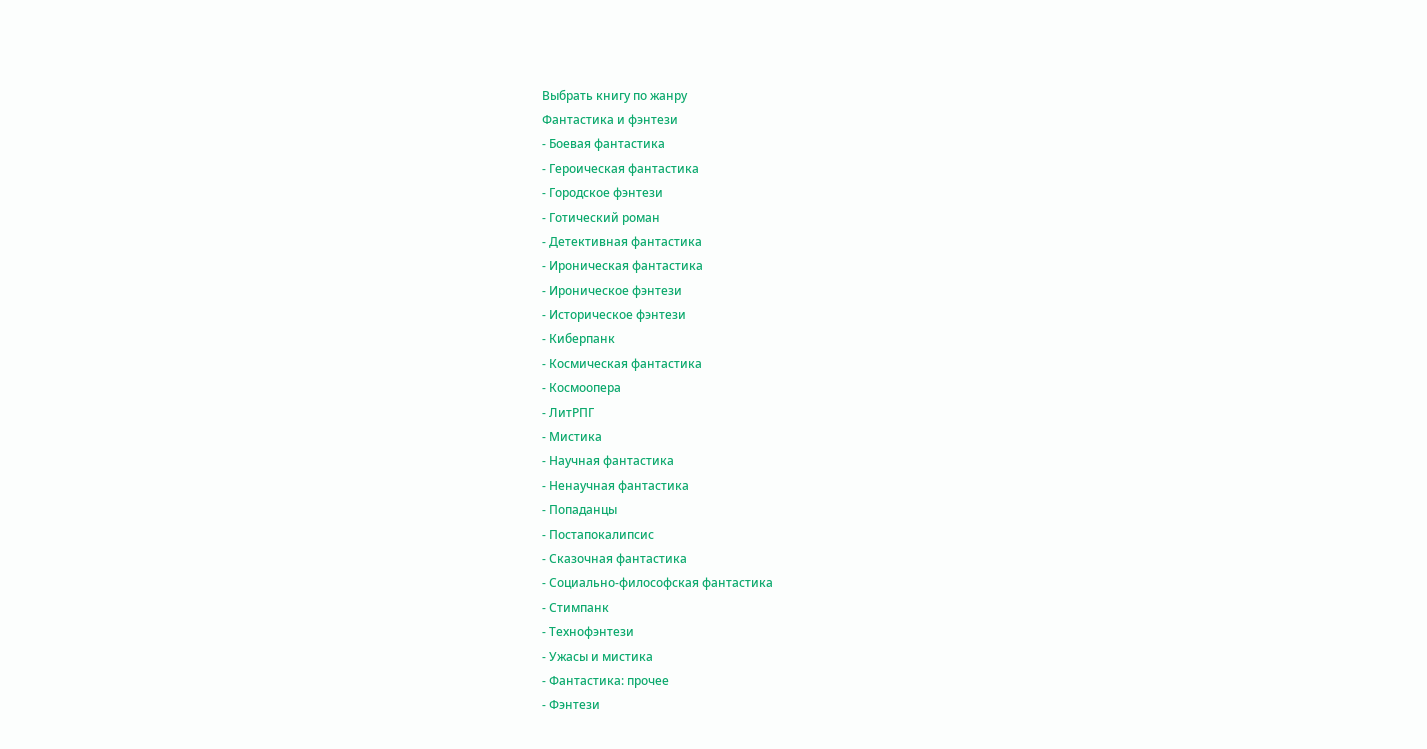Выбрать книгу по жанру
Фантастика и фэнтези
- Боевая фантастика
- Героическая фантастика
- Городское фэнтези
- Готический роман
- Детективная фантастика
- Ироническая фантастика
- Ироническое фэнтези
- Историческое фэнтези
- Киберпанк
- Космическая фантастика
- Космоопера
- ЛитРПГ
- Мистика
- Научная фантастика
- Ненаучная фантастика
- Попаданцы
- Постапокалипсис
- Сказочная фантастика
- Социально-философская фантастика
- Стимпанк
- Технофэнтези
- Ужасы и мистика
- Фантастика: прочее
- Фэнтези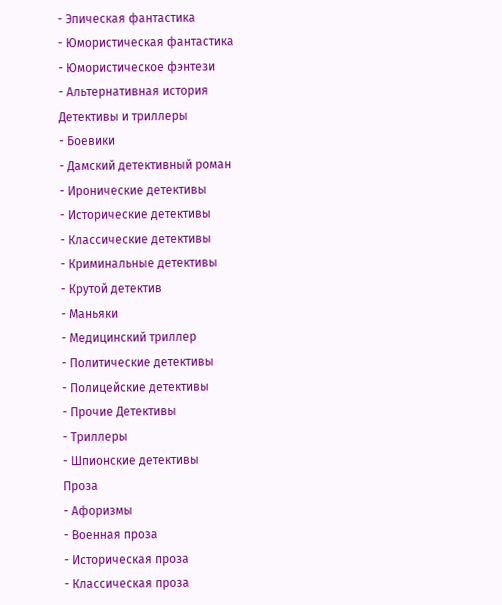- Эпическая фантастика
- Юмористическая фантастика
- Юмористическое фэнтези
- Альтернативная история
Детективы и триллеры
- Боевики
- Дамский детективный роман
- Иронические детективы
- Исторические детективы
- Классические детективы
- Криминальные детективы
- Крутой детектив
- Маньяки
- Медицинский триллер
- Политические детективы
- Полицейские детективы
- Прочие Детективы
- Триллеры
- Шпионские детективы
Проза
- Афоризмы
- Военная проза
- Историческая проза
- Классическая проза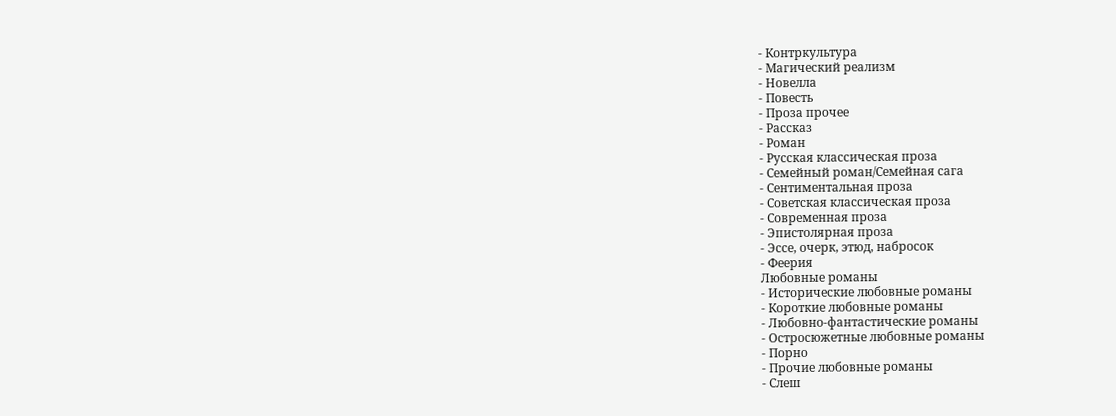- Контркультура
- Магический реализм
- Новелла
- Повесть
- Проза прочее
- Рассказ
- Роман
- Русская классическая проза
- Семейный роман/Семейная сага
- Сентиментальная проза
- Советская классическая проза
- Современная проза
- Эпистолярная проза
- Эссе, очерк, этюд, набросок
- Феерия
Любовные романы
- Исторические любовные романы
- Короткие любовные романы
- Любовно-фантастические романы
- Остросюжетные любовные романы
- Порно
- Прочие любовные романы
- Слеш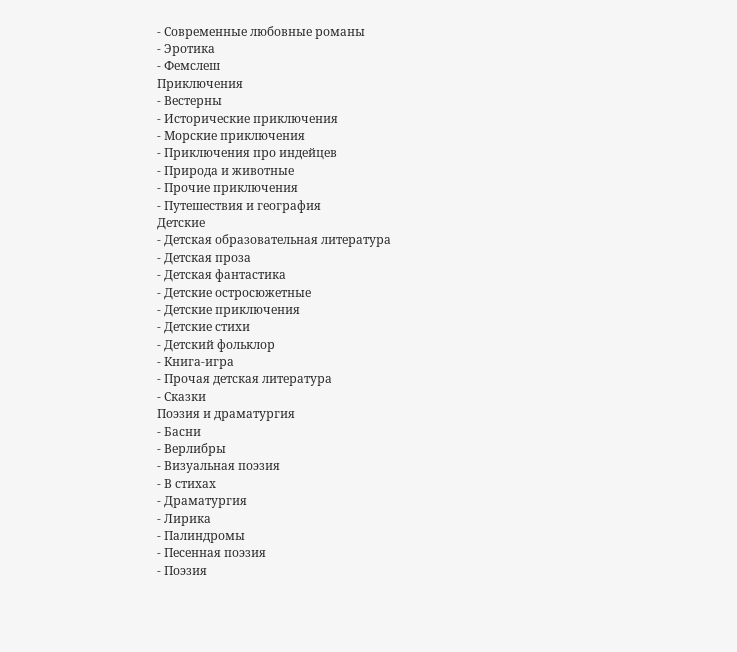- Современные любовные романы
- Эротика
- Фемслеш
Приключения
- Вестерны
- Исторические приключения
- Морские приключения
- Приключения про индейцев
- Природа и животные
- Прочие приключения
- Путешествия и география
Детские
- Детская образовательная литература
- Детская проза
- Детская фантастика
- Детские остросюжетные
- Детские приключения
- Детские стихи
- Детский фольклор
- Книга-игра
- Прочая детская литература
- Сказки
Поэзия и драматургия
- Басни
- Верлибры
- Визуальная поэзия
- В стихах
- Драматургия
- Лирика
- Палиндромы
- Песенная поэзия
- Поэзия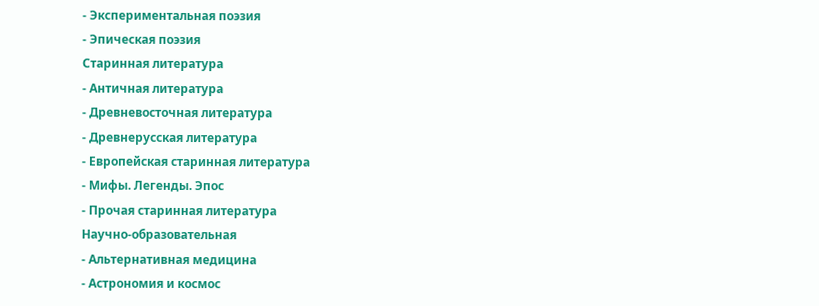- Экспериментальная поэзия
- Эпическая поэзия
Старинная литература
- Античная литература
- Древневосточная литература
- Древнерусская литература
- Европейская старинная литература
- Мифы. Легенды. Эпос
- Прочая старинная литература
Научно-образовательная
- Альтернативная медицина
- Астрономия и космос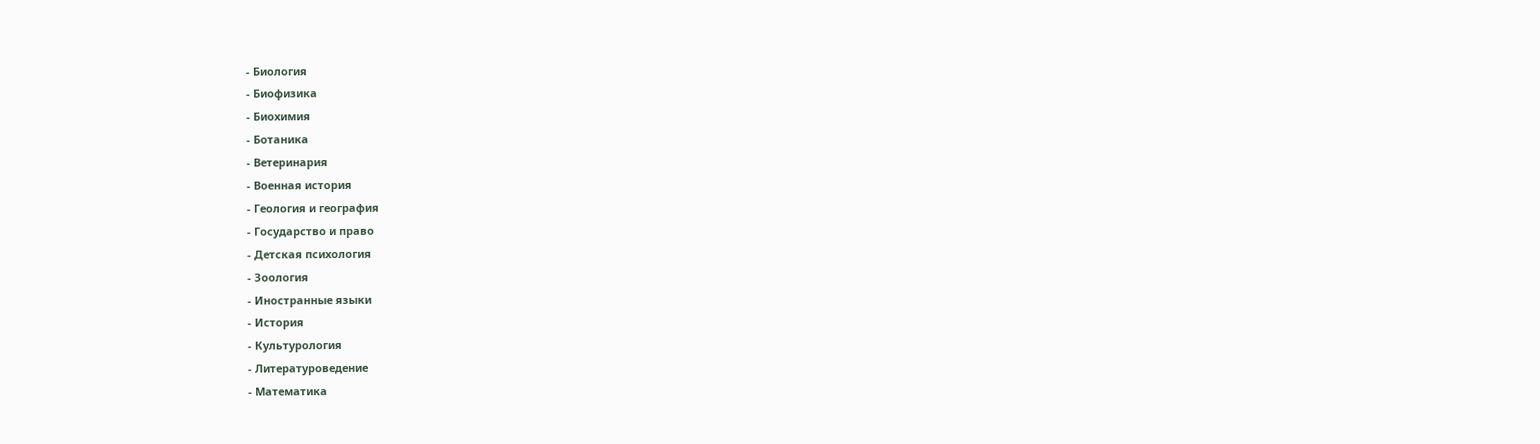- Биология
- Биофизика
- Биохимия
- Ботаника
- Ветеринария
- Военная история
- Геология и география
- Государство и право
- Детская психология
- Зоология
- Иностранные языки
- История
- Культурология
- Литературоведение
- Математика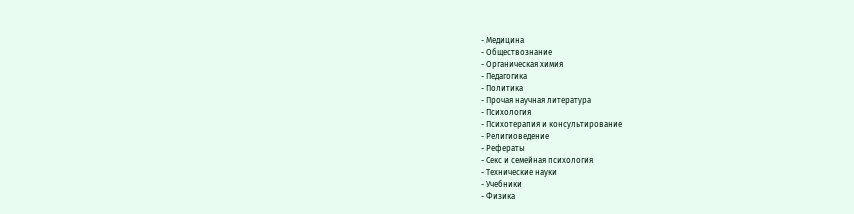- Медицина
- Обществознание
- Органическая химия
- Педагогика
- Политика
- Прочая научная литература
- Психология
- Психотерапия и консультирование
- Религиоведение
- Рефераты
- Секс и семейная психология
- Технические науки
- Учебники
- Физика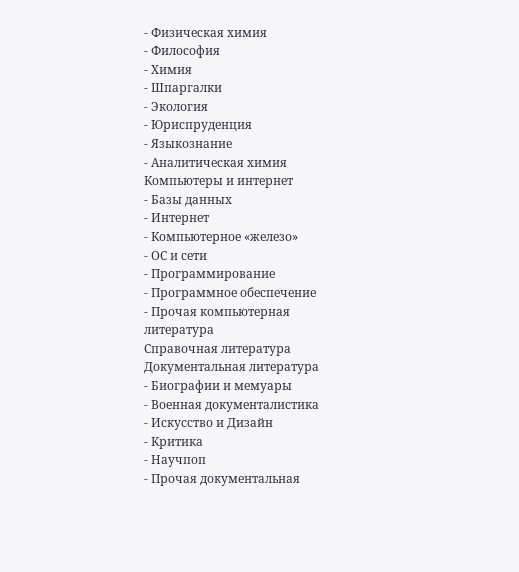- Физическая химия
- Философия
- Химия
- Шпаргалки
- Экология
- Юриспруденция
- Языкознание
- Аналитическая химия
Компьютеры и интернет
- Базы данных
- Интернет
- Компьютерное «железо»
- ОС и сети
- Программирование
- Программное обеспечение
- Прочая компьютерная литература
Справочная литература
Документальная литература
- Биографии и мемуары
- Военная документалистика
- Искусство и Дизайн
- Критика
- Научпоп
- Прочая документальная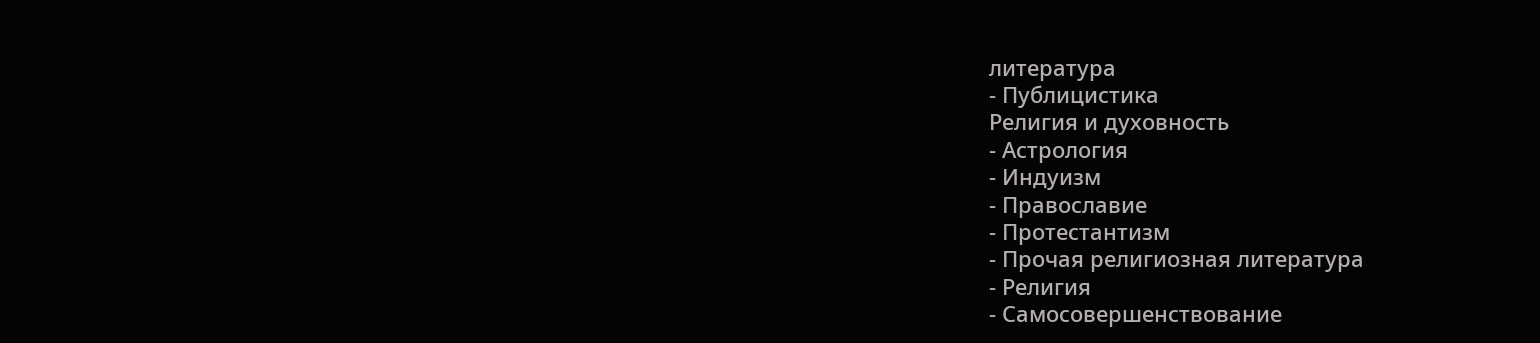литература
- Публицистика
Религия и духовность
- Астрология
- Индуизм
- Православие
- Протестантизм
- Прочая религиозная литература
- Религия
- Самосовершенствование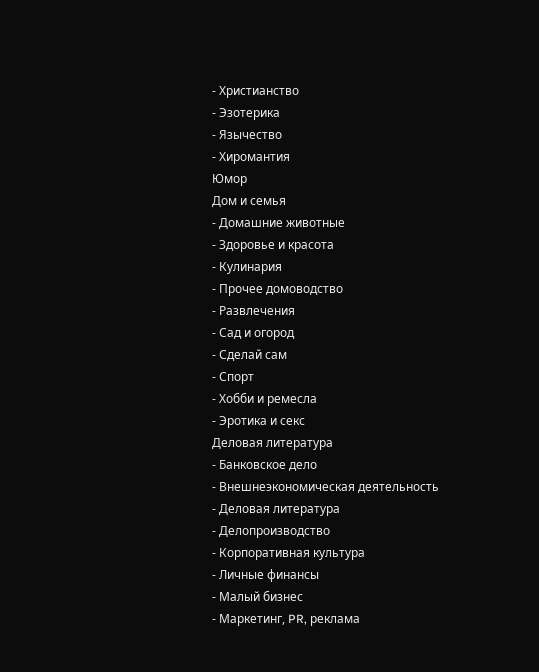- Христианство
- Эзотерика
- Язычество
- Хиромантия
Юмор
Дом и семья
- Домашние животные
- Здоровье и красота
- Кулинария
- Прочее домоводство
- Развлечения
- Сад и огород
- Сделай сам
- Спорт
- Хобби и ремесла
- Эротика и секс
Деловая литература
- Банковское дело
- Внешнеэкономическая деятельность
- Деловая литература
- Делопроизводство
- Корпоративная культура
- Личные финансы
- Малый бизнес
- Маркетинг, PR, реклама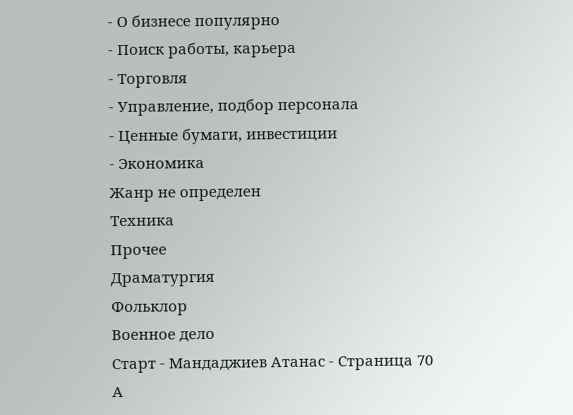- О бизнесе популярно
- Поиск работы, карьера
- Торговля
- Управление, подбор персонала
- Ценные бумаги, инвестиции
- Экономика
Жанр не определен
Техника
Прочее
Драматургия
Фольклор
Военное дело
Старт - Мандаджиев Атанас - Страница 70
А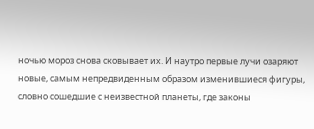ночью мороз снова сковывает их. И наутро первые лучи озаряют новые, самым непредвиденным образом изменившиеся фигуры, словно сошедшие с неизвестной планеты, где законы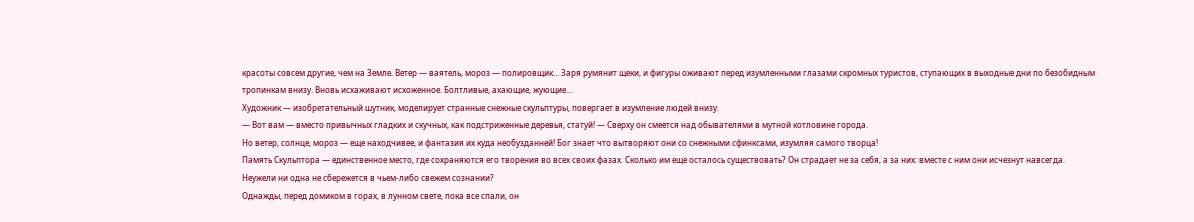красоты совсем другие, чем на Земле. Ветер — ваятель, мороз — полировщик… Заря румянит щеки, и фигуры оживают перед изумленными глазами скромных туристов, ступающих в выходные дни по безобидным тропинкам внизу. Вновь исхаживают исхоженное. Болтливые, ахающие, жующие…
Художник — изобретательный шутник, моделирует странные снежные скульптуры, повергает в изумление людей внизу.
— Вот вам — вместо привычных гладких и скучных, как подстриженные деревья, статуй! — Сверху он смеется над обывателями в мутной котловине города.
Но ветер, солнце, мороз — еще находчивее, и фантазия их куда необузданней! Бог знает что вытворяют они со снежными сфинксами, изумляя самого творца!
Память Скульптора — единственное место, где сохраняются его творения во всех своих фазах. Сколько им еще осталось существовать? Он страдает не за себя, а за них: вместе с ним они исчезнут навсегда.
Неужели ни одна не сбережется в чьем-либо свежем сознании?
Однажды, перед домиком в горах, в лунном свете, пока все спали, он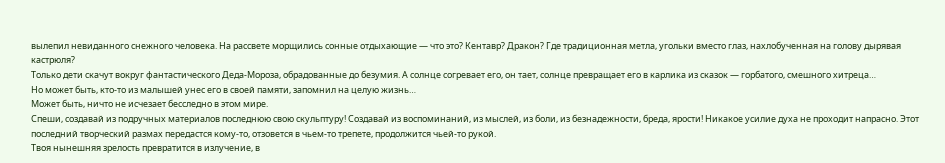вылепил невиданного снежного человека. На рассвете морщились сонные отдыхающие — что это? Кентавр? Дракон? Где традиционная метла, угольки вместо глаз, нахлобученная на голову дырявая кастрюля?
Только дети скачут вокруг фантастического Деда-Мороза, обрадованные до безумия. А солнце согревает его, он тает, солнце превращает его в карлика из сказок — горбатого, смешного хитреца…
Но может быть, кто-то из малышей унес его в своей памяти, запомнил на целую жизнь…
Может быть, ничто не исчезает бесследно в этом мире.
Спеши, создавай из подручных материалов последнюю свою скульптуру! Создавай из воспоминаний, из мыслей, из боли, из безнадежности, бреда, ярости! Никакое усилие духа не проходит напрасно. Этот последний творческий размах передастся кому-то, отзовется в чьем-то трепете, продолжится чьей-то рукой.
Твоя нынешняя зрелость превратится в излучение, в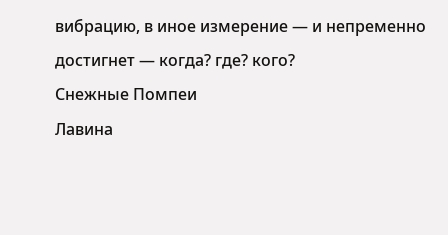вибрацию, в иное измерение — и непременно достигнет — когда? где? кого?
Снежные Помпеи
Лавина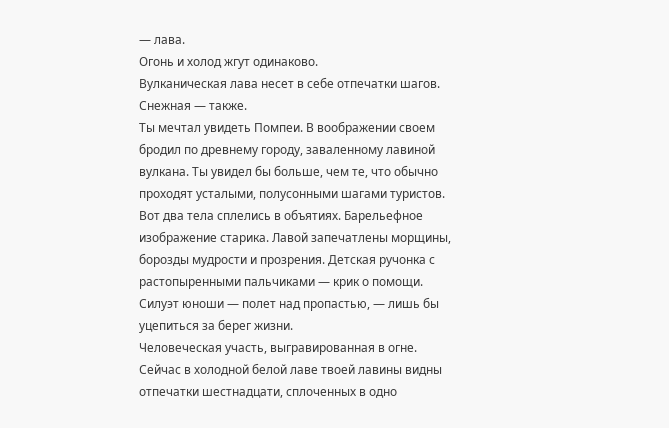— лава.
Огонь и холод жгут одинаково.
Вулканическая лава несет в себе отпечатки шагов. Снежная — также.
Ты мечтал увидеть Помпеи. В воображении своем бродил по древнему городу, заваленному лавиной вулкана. Ты увидел бы больше, чем те, что обычно проходят усталыми, полусонными шагами туристов.
Вот два тела сплелись в объятиях. Барельефное изображение старика. Лавой запечатлены морщины, борозды мудрости и прозрения. Детская ручонка с растопыренными пальчиками — крик о помощи. Силуэт юноши — полет над пропастью, — лишь бы уцепиться за берег жизни.
Человеческая участь, выгравированная в огне.
Сейчас в холодной белой лаве твоей лавины видны отпечатки шестнадцати, сплоченных в одно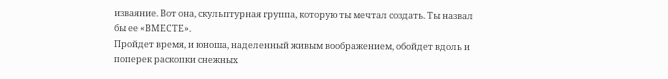изваяние. Вот она, скульптурная группа, которую ты мечтал создать. Ты назвал бы ее «ВМЕСТЕ».
Пройдет время, и юноша, наделенный живым воображением, обойдет вдоль и поперек раскопки снежных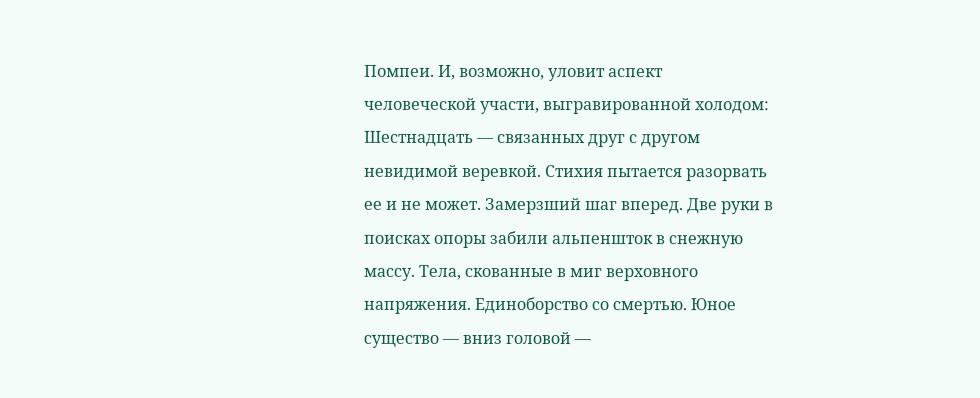Помпеи. И, возможно, уловит аспект человеческой участи, выгравированной холодом:
Шестнадцать — связанных друг с другом невидимой веревкой. Стихия пытается разорвать ее и не может. Замерзший шаг вперед. Две руки в поисках опоры забили альпеншток в снежную массу. Тела, скованные в миг верховного напряжения. Единоборство со смертью. Юное существо — вниз головой —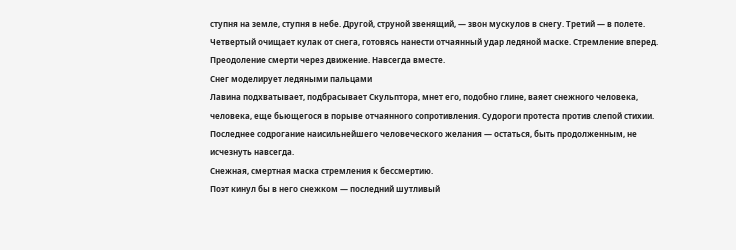ступня на земле, ступня в небе. Другой, струной звенящий, — звон мускулов в снегу. Третий — в полете. Четвертый очищает кулак от снега, готовясь нанести отчаянный удар ледяной маске. Стремление вперед. Преодоление смерти через движение. Навсегда вместе.
Снег моделирует ледяными пальцами
Лавина подхватывает, подбрасывает Скульптора, мнет его, подобно глине, ваяет снежного человека, человека, еще бьющегося в порыве отчаянного сопротивления. Судороги протеста против слепой стихии. Последнее содрогание наисильнейшего человеческого желания — остаться, быть продолженным, не исчезнуть навсегда.
Снежная, смертная маска стремления к бессмертию.
Поэт кинул бы в него снежком — последний шутливый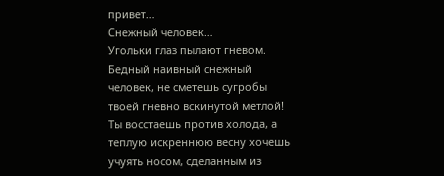привет…
Снежный человек…
Угольки глаз пылают гневом. Бедный наивный снежный человек, не сметешь сугробы твоей гневно вскинутой метлой!
Ты восстаешь против холода, а теплую искреннюю весну хочешь учуять носом, сделанным из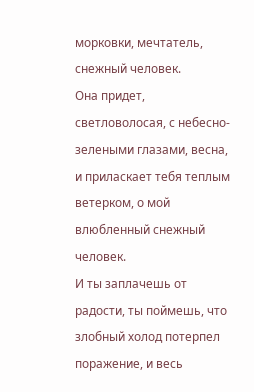морковки, мечтатель, снежный человек.
Она придет, светловолосая, с небесно-зелеными глазами, весна, и приласкает тебя теплым ветерком, о мой влюбленный снежный человек.
И ты заплачешь от радости, ты поймешь, что злобный холод потерпел поражение, и весь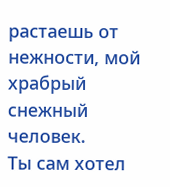растаешь от нежности, мой храбрый снежный человек.
Ты сам хотел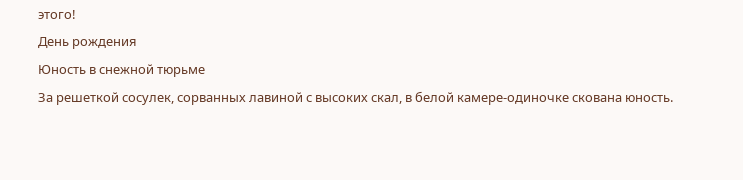этого!
День рождения
Юность в снежной тюрьме
За решеткой сосулек, сорванных лавиной с высоких скал, в белой камере-одиночке скована юность.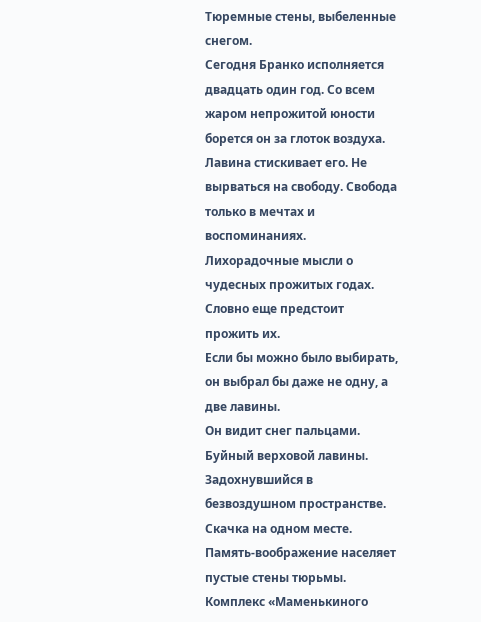Тюремные стены, выбеленные снегом.
Сегодня Бранко исполняется двадцать один год. Со всем жаром непрожитой юности борется он за глоток воздуха.
Лавина стискивает его. Не вырваться на свободу. Свобода только в мечтах и воспоминаниях.
Лихорадочные мысли о чудесных прожитых годах.
Словно еще предстоит прожить их.
Если бы можно было выбирать, он выбрал бы даже не одну, а две лавины.
Он видит снег пальцами.
Буйный верховой лавины.
Задохнувшийся в безвоздушном пространстве.
Скачка на одном месте. Память-воображение населяет пустые стены тюрьмы.
Комплекс «Маменькиного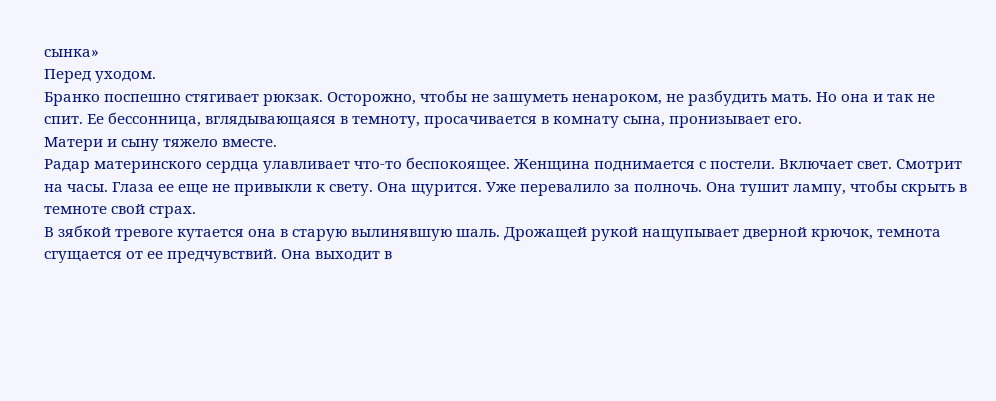сынка»
Перед уходом.
Бранко поспешно стягивает рюкзак. Осторожно, чтобы не зашуметь ненароком, не разбудить мать. Но она и так не спит. Ее бессонница, вглядывающаяся в темноту, просачивается в комнату сына, пронизывает его.
Матери и сыну тяжело вместе.
Радар материнского сердца улавливает что-то беспокоящее. Женщина поднимается с постели. Включает свет. Смотрит на часы. Глаза ее еще не привыкли к свету. Она щурится. Уже перевалило за полночь. Она тушит лампу, чтобы скрыть в темноте свой страх.
В зябкой тревоге кутается она в старую вылинявшую шаль. Дрожащей рукой нащупывает дверной крючок, темнота сгущается от ее предчувствий. Она выходит в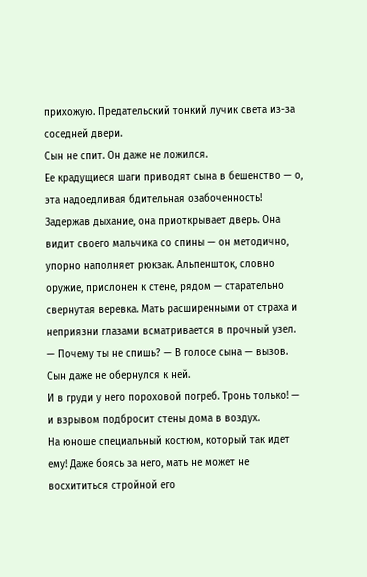прихожую. Предательский тонкий лучик света из-за соседней двери.
Сын не спит. Он даже не ложился.
Ее крадущиеся шаги приводят сына в бешенство — о, эта надоедливая бдительная озабоченность!
Задержав дыхание, она приоткрывает дверь. Она видит своего мальчика со спины — он методично, упорно наполняет рюкзак. Альпеншток, словно оружие, прислонен к стене, рядом — старательно свернутая веревка. Мать расширенными от страха и неприязни глазами всматривается в прочный узел.
— Почему ты не спишь? — В голосе сына — вызов. Сын даже не обернулся к ней.
И в груди у него пороховой погреб. Тронь только! — и взрывом подбросит стены дома в воздух.
На юноше специальный костюм, который так идет ему! Даже боясь за него, мать не может не восхититься стройной его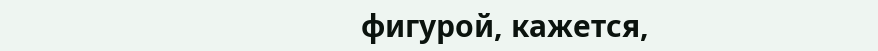фигурой, кажется,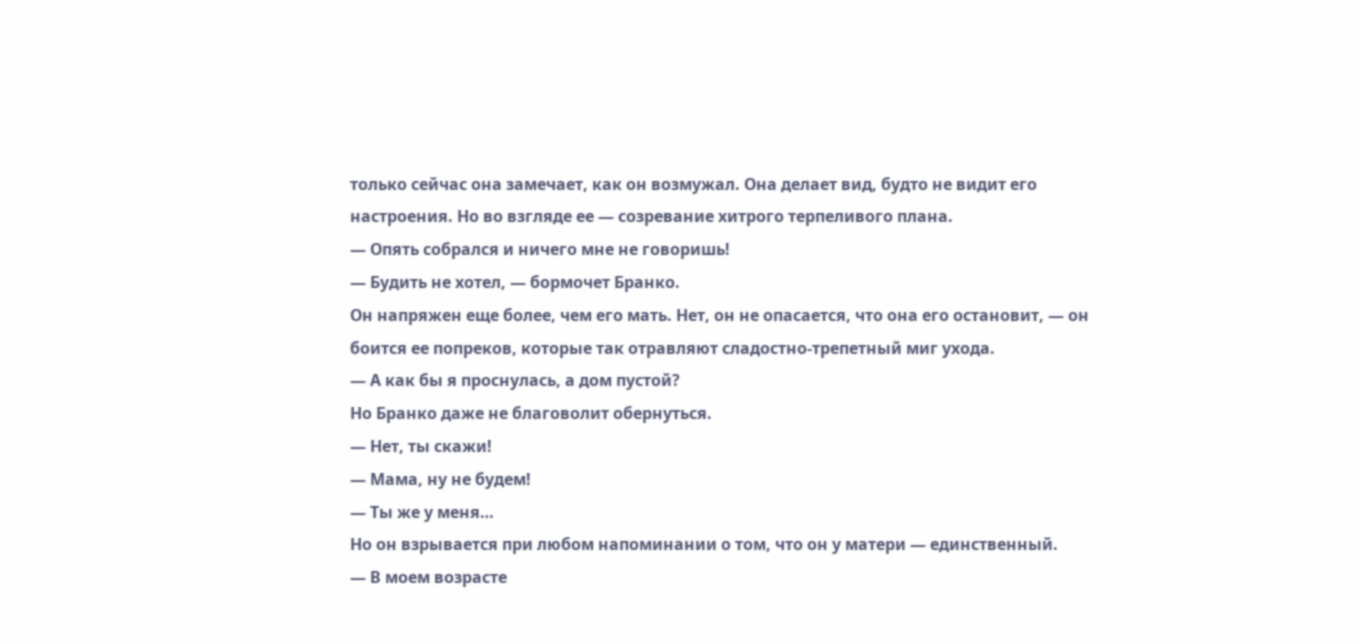только сейчас она замечает, как он возмужал. Она делает вид, будто не видит его настроения. Но во взгляде ее — созревание хитрого терпеливого плана.
— Опять собрался и ничего мне не говоришь!
— Будить не хотел, — бормочет Бранко.
Он напряжен еще более, чем его мать. Нет, он не опасается, что она его остановит, — он боится ее попреков, которые так отравляют сладостно-трепетный миг ухода.
— А как бы я проснулась, а дом пустой?
Но Бранко даже не благоволит обернуться.
— Нет, ты скажи!
— Мама, ну не будем!
— Ты же у меня…
Но он взрывается при любом напоминании о том, что он у матери — единственный.
— В моем возрасте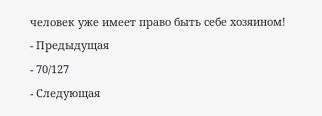человек уже имеет право быть себе хозяином!
- Предыдущая
- 70/127
- Следующая